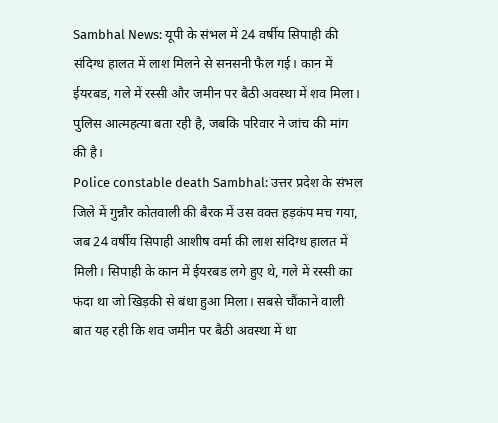Sambhal News: यूपी के संभल में 24 वर्षीय सिपाही की संदिग्ध हालत में लाश मिलने से सनसनी फैल गई। कान में ईयरबड, गले में रस्सी और जमीन पर बैठी अवस्था में शव मिला। पुलिस आत्महत्या बता रही है, जबकि परिवार ने जांच की मांग की है।
Police constable death Sambhal: उत्तर प्रदेश के संभल जिले में गुन्नौर कोतवाली की बैरक में उस वक्त हड़कंप मच गया, जब 24 वर्षीय सिपाही आशीष वर्मा की लाश संदिग्ध हालत में मिली। सिपाही के कान में ईयरबड लगे हुए थे, गले में रस्सी का फंदा था जो खिड़की से बंधा हुआ मिला। सबसे चौंकाने वाली बात यह रही कि शव जमीन पर बैठी अवस्था में था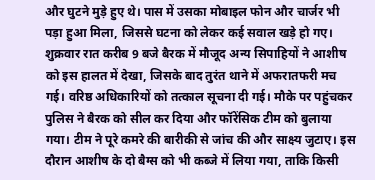और घुटने मुड़े हुए थे। पास में उसका मोबाइल फोन और चार्जर भी पड़ा हुआ मिला, जिससे घटना को लेकर कई सवाल खड़े हो गए।
शुक्रवार रात करीब 9 बजे बैरक में मौजूद अन्य सिपाहियों ने आशीष को इस हालत में देखा, जिसके बाद तुरंत थाने में अफरातफरी मच गई। वरिष्ठ अधिकारियों को तत्काल सूचना दी गई। मौके पर पहुंचकर पुलिस ने बैरक को सील कर दिया और फॉरेंसिक टीम को बुलाया गया। टीम ने पूरे कमरे की बारीकी से जांच की और साक्ष्य जुटाए। इस दौरान आशीष के दो बैग्स को भी कब्जे में लिया गया, ताकि किसी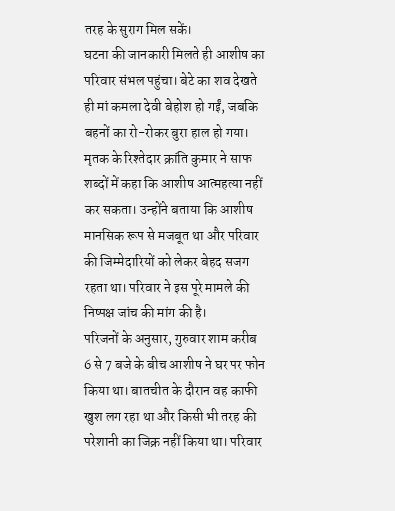तरह के सुराग मिल सकें।
घटना की जानकारी मिलते ही आशीष का परिवार संभल पहुंचा। बेटे का शव देखते ही मां कमला देवी बेहोश हो गईं, जबकि बहनों का रो-रोकर बुरा हाल हो गया। मृतक के रिश्तेदार क्रांति कुमार ने साफ शब्दों में कहा कि आशीष आत्महत्या नहीं कर सकता। उन्होंने बताया कि आशीष मानसिक रूप से मजबूत था और परिवार की जिम्मेदारियों को लेकर बेहद सजग रहता था। परिवार ने इस पूरे मामले की निष्पक्ष जांच की मांग की है।
परिजनों के अनुसार, गुरुवार शाम करीब 6 से 7 बजे के बीच आशीष ने घर पर फोन किया था। बातचीत के दौरान वह काफी खुश लग रहा था और किसी भी तरह की परेशानी का जिक्र नहीं किया था। परिवार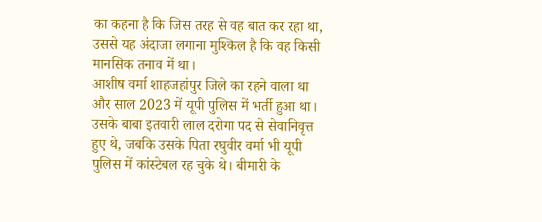का कहना है कि जिस तरह से वह बात कर रहा था, उससे यह अंदाजा लगाना मुश्किल है कि वह किसी मानसिक तनाव में था।
आशीष वर्मा शाहजहांपुर जिले का रहने वाला था और साल 2023 में यूपी पुलिस में भर्ती हुआ था। उसके बाबा इतवारी लाल दरोगा पद से सेवानिवृत्त हुए थे, जबकि उसके पिता रघुवीर वर्मा भी यूपी पुलिस में कांस्टेबल रह चुके थे। बीमारी के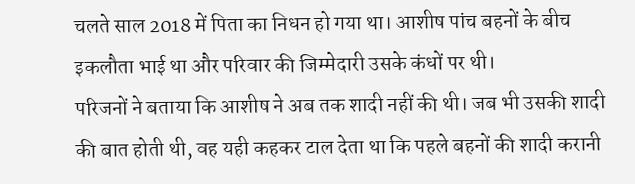चलते साल 2018 में पिता का निधन हो गया था। आशीष पांच बहनों के बीच इकलौता भाई था और परिवार की जिम्मेदारी उसके कंधों पर थी।
परिजनों ने बताया कि आशीष ने अब तक शादी नहीं की थी। जब भी उसकी शादी की बात होती थी, वह यही कहकर टाल देता था कि पहले बहनों की शादी करानी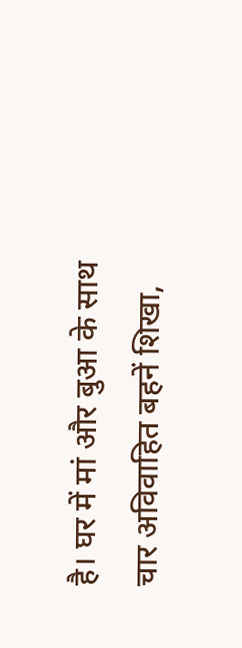है। घर में मां और बुआ के साथ चार अविवाहित बहनें शिखा,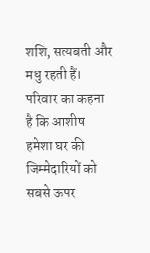शशि, सत्यबती और मधु रहती हैं। परिवार का कहना है कि आशीष हमेशा घर की जिम्मेदारियों को सबसे ऊपर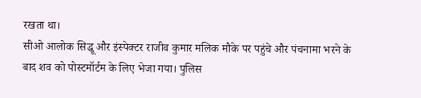रखता था।
सीओ आलोक सिद्धू और इंस्पेक्टर राजीव कुमार मलिक मौके पर पहुंचे और पंचनामा भरने के बाद शव को पोस्टमॉर्टम के लिए भेजा गया। पुलिस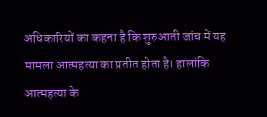अधिकारियों का कहना है कि शुरुआती जांच में यह मामला आत्महत्या का प्रतीत होता है। हालांकि आत्महत्या के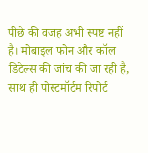पीछे की वजह अभी स्पष्ट नहीं है। मोबाइल फोन और कॉल डिटेल्स की जांच की जा रही है, साथ ही पोस्टमॉर्टम रिपोर्ट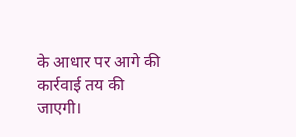के आधार पर आगे की कार्रवाई तय की जाएगी।